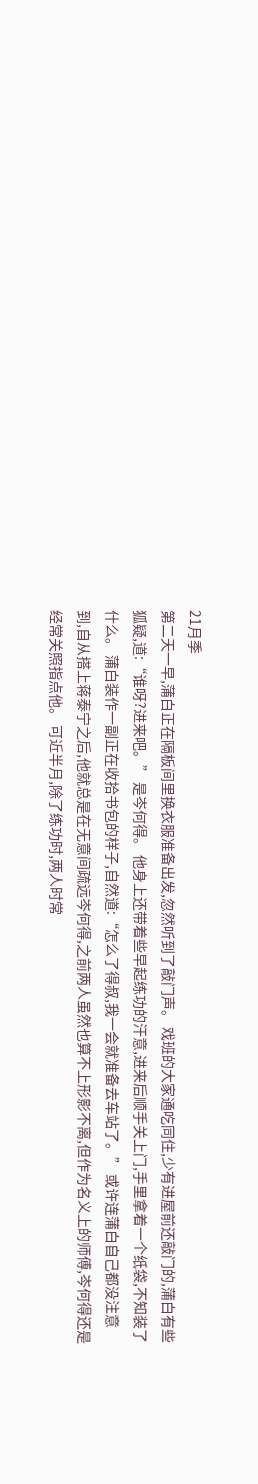21月季
第二天一早,蒲白正在隔板间里换衣服准备出发,忽然听到了敲门声。 戏班的大家通吃同住,少有进屋前还敲门的,蒲白有些狐疑,道:“谁呀?进来吧。” 是岑何得。 他身上还带着些早起练功的汗意,进来后顺手关上门,手里拿着一个纸袋,不知装了什么。 蒲白装作一副正在收拾书包的样子,自然道:“怎么了得叔,我一会就准备去车站了。” 或许连蒲白自己都没注意到,自从搭上蒋泰宁之后,他就总是在无意间疏远岑何得,之前两人虽然也算不上形影不离,但作为名义上的师傅,岑何得还是经常关照指点他。 可近半月,除了练功时,两人时常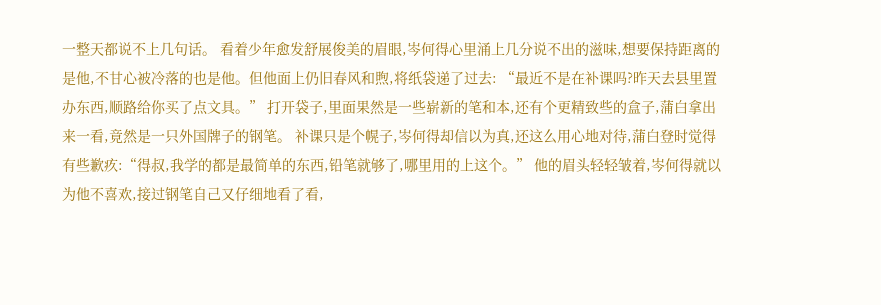一整天都说不上几句话。 看着少年愈发舒展俊美的眉眼,岑何得心里涌上几分说不出的滋味,想要保持距离的是他,不甘心被冷落的也是他。但他面上仍旧春风和煦,将纸袋递了过去: “最近不是在补课吗?昨天去县里置办东西,顺路给你买了点文具。” 打开袋子,里面果然是一些崭新的笔和本,还有个更精致些的盒子,蒲白拿出来一看,竟然是一只外国牌子的钢笔。 补课只是个幌子,岑何得却信以为真,还这么用心地对待,蒲白登时觉得有些歉疚:“得叔,我学的都是最简单的东西,铅笔就够了,哪里用的上这个。” 他的眉头轻轻皱着,岑何得就以为他不喜欢,接过钢笔自己又仔细地看了看,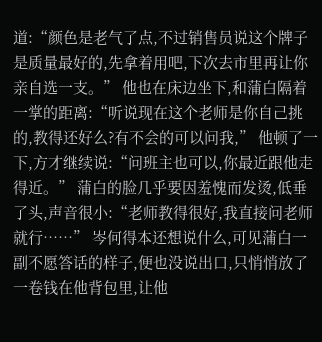道:“颜色是老气了点,不过销售员说这个牌子是质量最好的,先拿着用吧,下次去市里再让你亲自选一支。” 他也在床边坐下,和蒲白隔着一掌的距离:“听说现在这个老师是你自己挑的,教得还好么?有不会的可以问我,” 他顿了一下,方才继续说:“问班主也可以,你最近跟他走得近。” 蒲白的脸几乎要因羞愧而发烫,低垂了头,声音很小:“老师教得很好,我直接问老师就行……” 岑何得本还想说什么,可见蒲白一副不愿答话的样子,便也没说出口,只悄悄放了一卷钱在他背包里,让他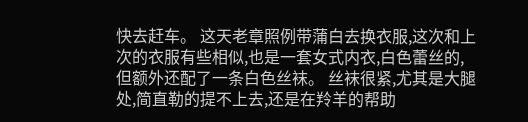快去赶车。 这天老章照例带蒲白去换衣服,这次和上次的衣服有些相似,也是一套女式内衣,白色蕾丝的,但额外还配了一条白色丝袜。 丝袜很紧,尤其是大腿处,简直勒的提不上去,还是在羚羊的帮助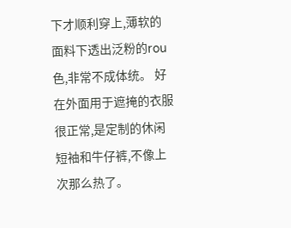下才顺利穿上,薄软的面料下透出泛粉的rou色,非常不成体统。 好在外面用于遮掩的衣服很正常,是定制的休闲短袖和牛仔裤,不像上次那么热了。